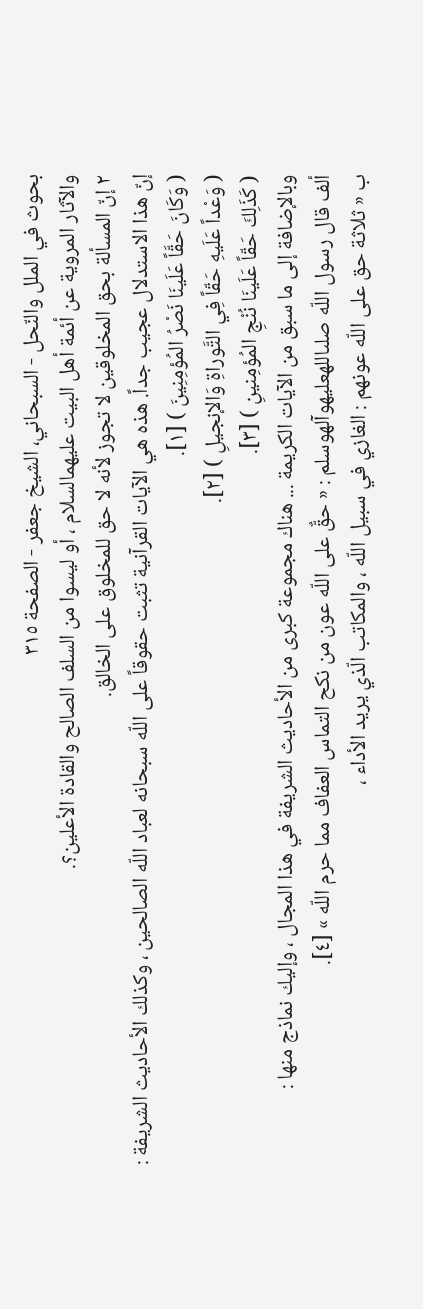بحوث في الملل والنّحل - السبحاني، الشيخ جعفر - الصفحة ٣١٥
والآثار المروية عن أئمة أهل البيت عليهمالسلام ، أو ليسوا من السلف الصالح والقادة الأعلين؟.
٢ إنّ المسألة بحق المخلوقين لا تجوز لأنه لا حق للمخلوق على الخالق.
إنّ هذا الاستدلال عجيب جداً. هذه هي الآيات القرآنية تثبت حقوقاً على اللّه سبحانه لعباد اللّه الصالحين ، وكذلك الأحاديث الشريفة :
( وَكَانَ حَقَّاً عَلَينَا نَصْرُ المُؤمِنِينَ ) [١].
( وَعْداً عَلَيهِ حَقّاً فِي التَّوراةِ وَالإنجيلِ ) [٢].
( كَذَلِكَ حَقّاً عَلَينَا نُنْجِ المُؤمِنينِ ) [٣].
وبالإضافة إلى ما سبق من الآيات الكريمة ... هناك مجموعة كبرى من الأحاديث الشريفة في هذا المجال ، وإليك نماذج منها :
ألف قال رسول اللّه صلىاللهعليهوآلهوسلم : « حقٌّ على اللّه عون من نكح التماس العفاف مما حرم اللّه » [٤].
ب « ثلاثة حق على اللّه عونهم : الغازي في سبيل اللّه ، والمكاتب الّذي يريد الأداء ،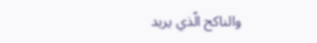والناكح الّذي يريد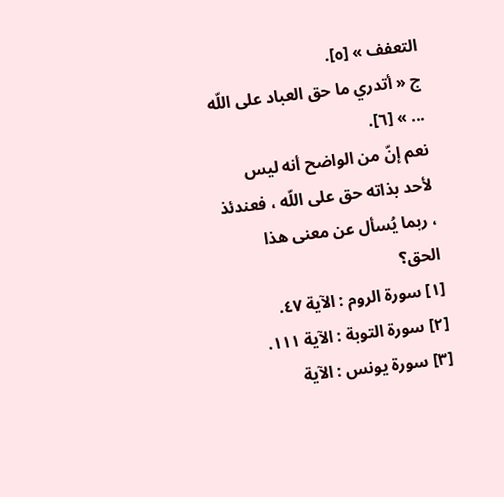التعفف » [٥].
ج « أتدري ما حق العباد على اللّه ... » [٦].
نعم إنّ من الواضح أنه ليس لأحد بذاته حق على اللّه ، فعندئذ ، ربما يُسأل عن معنى هذا الحق؟
[١] سورة الروم : الآية ٤٧.
[٢] سورة التوبة : الآية ١١١.
[٣] سورة يونس : الآية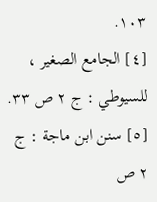١٠٣.
[٤] الجامع الصغير ، للسيوطي : ج ٢ ص ٣٣.
[٥] سنن ابن ماجة : ج ٢ ص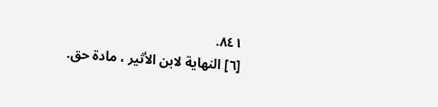٨٤١.
[٦] النهاية لابن الأثير ، مادة حق.